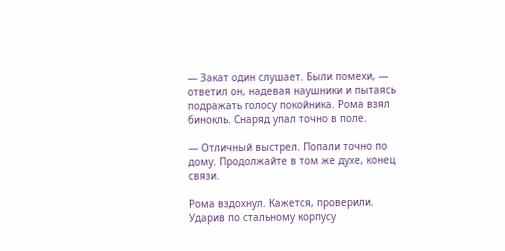— Закат один слушает. Были помехи, — ответил он, надевая наушники и пытаясь подражать голосу покойника. Рома взял бинокль. Снаряд упал точно в поле.

— Отличный выстрел. Попали точно по дому. Продолжайте в том же духе, конец связи.

Рома вздохнул. Кажется, проверили. Ударив по стальному корпусу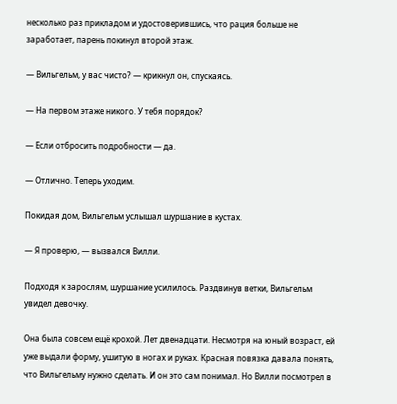несколько раз прикладом и удостоверившись, что рация больше не заработает, парень покинул второй этаж.

— Вильгельм, у вас чисто? — крикнул он, спускаясь.

— На первом этаже никого. У тебя порядок?

— Если отбросить подробности — да.

— Отлично. Теперь уходим.

Покидая дом, Вильгельм услышал шуршание в кустах.

— Я проверю, — вызвался Вилли.

Подходя к зарослям, шуршание усилилось. Раздвинув ветки, Вильгельм увидел девочку.

Она была совсем ещё крохой. Лет двенадцати. Несмотря на юный возраст, ей уже выдали форму, ушитую в ногах и руках. Красная повязка давала понять, что Вильгельму нужно сделать. И он это сам понимал. Но Вилли посмотрел в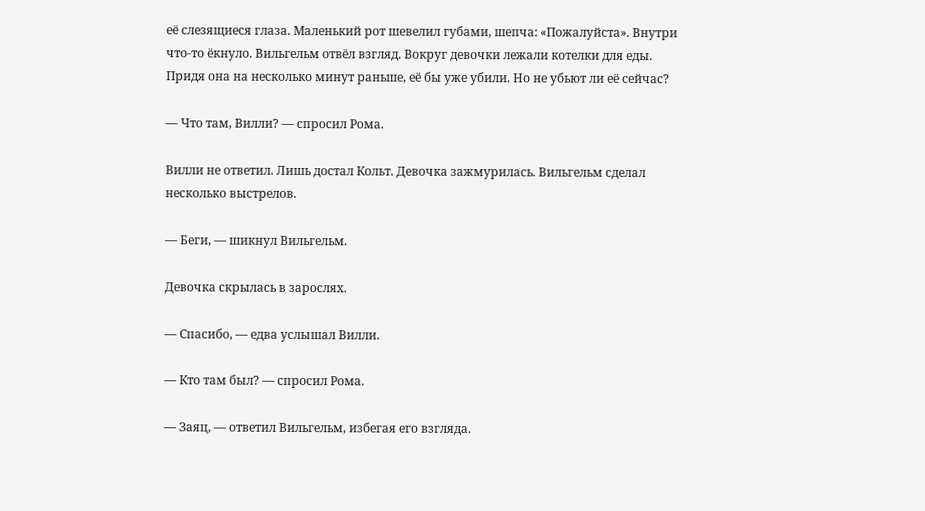её слезящиеся глаза. Маленький рот шевелил губами, шепча: «Пожалуйста». Внутри что-то ёкнуло. Вильгельм отвёл взгляд. Вокруг девочки лежали котелки для еды. Придя она на несколько минут раньше, её бы уже убили. Но не убьют ли её сейчас?

— Что там, Вилли? — спросил Рома.

Вилли не ответил. Лишь достал Кольт. Девочка зажмурилась. Вильгельм сделал несколько выстрелов.

— Беги, — шикнул Вильгельм.

Девочка скрылась в зарослях.

— Спасибо, — едва услышал Вилли.

— Кто там был? — спросил Рома.

— Заяц, — ответил Вильгельм, избегая его взгляда.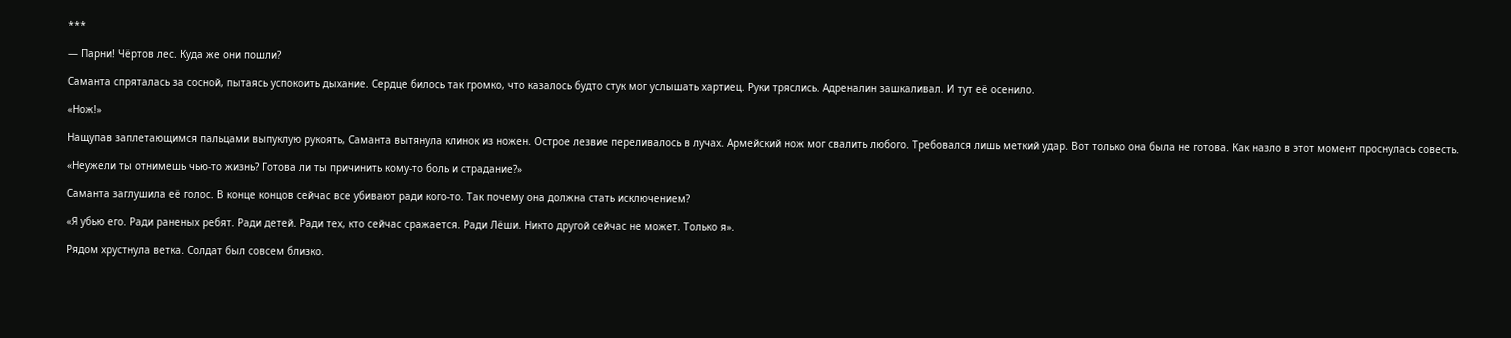***

— Парни! Чёртов лес. Куда же они пошли?

Саманта спряталась за сосной, пытаясь успокоить дыхание. Сердце билось так громко, что казалось будто стук мог услышать хартиец. Руки тряслись. Адреналин зашкаливал. И тут её осенило.

«Нож!»

Нащупав заплетающимся пальцами выпуклую рукоять, Саманта вытянула клинок из ножен. Острое лезвие переливалось в лучах. Армейский нож мог свалить любого. Требовался лишь меткий удар. Вот только она была не готова. Как назло в этот момент проснулась совесть.

«Неужели ты отнимешь чью-то жизнь? Готова ли ты причинить кому-то боль и страдание?»

Саманта заглушила её голос. В конце концов сейчас все убивают ради кого-то. Так почему она должна стать исключением?

«Я убью его. Ради раненых ребят. Ради детей. Ради тех, кто сейчас сражается. Ради Лёши. Никто другой сейчас не может. Только я».

Рядом хрустнула ветка. Солдат был совсем близко.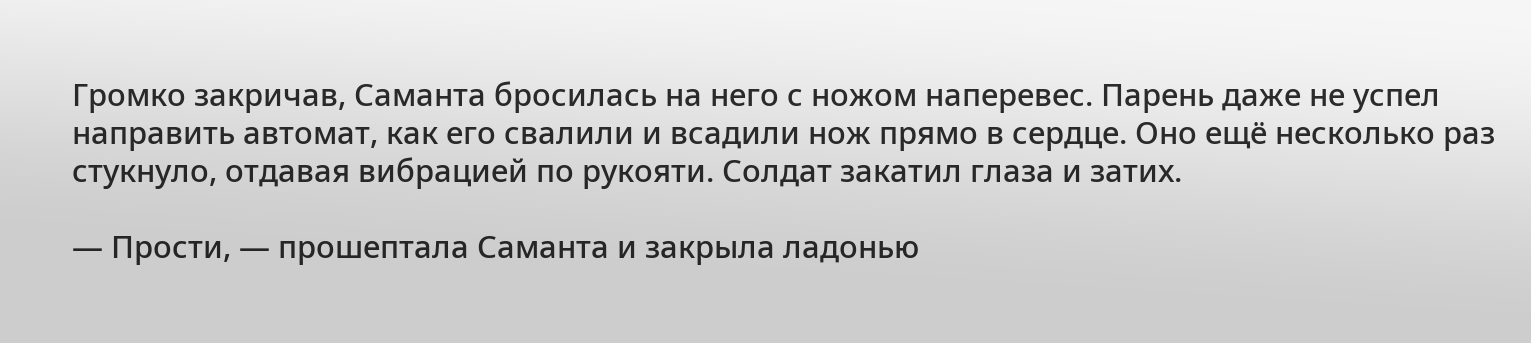Громко закричав, Саманта бросилась на него с ножом наперевес. Парень даже не успел направить автомат, как его свалили и всадили нож прямо в сердце. Оно ещё несколько раз стукнуло, отдавая вибрацией по рукояти. Солдат закатил глаза и затих.

— Прости, — прошептала Саманта и закрыла ладонью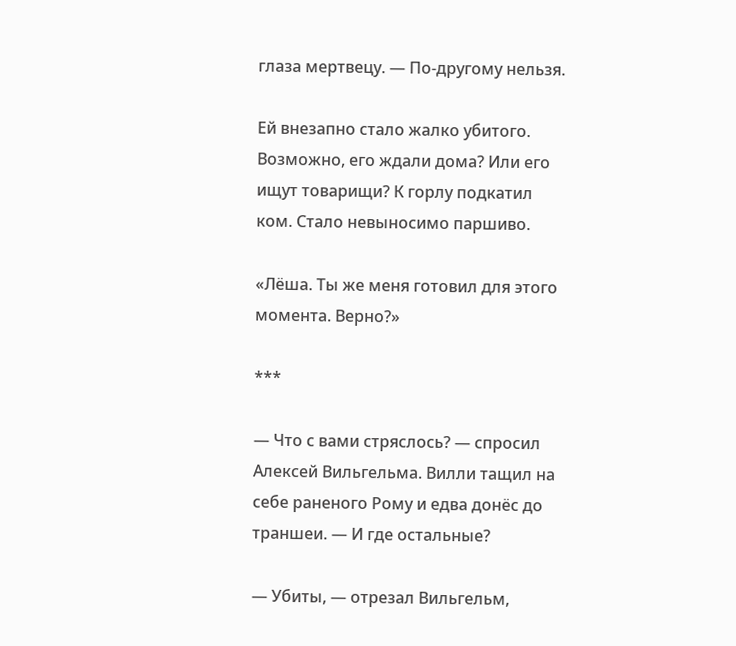глаза мертвецу. — По-другому нельзя.

Ей внезапно стало жалко убитого. Возможно, его ждали дома? Или его ищут товарищи? К горлу подкатил ком. Стало невыносимо паршиво.

«Лёша. Ты же меня готовил для этого момента. Верно?»

***

— Что с вами стряслось? — спросил Алексей Вильгельма. Вилли тащил на себе раненого Рому и едва донёс до траншеи. — И где остальные?

— Убиты, — отрезал Вильгельм,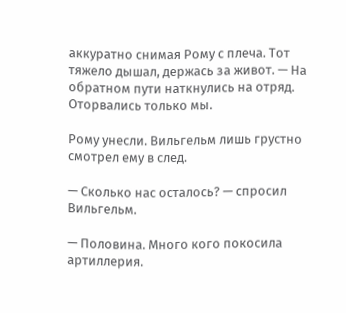аккуратно снимая Рому с плеча. Тот тяжело дышал, держась за живот. — На обратном пути наткнулись на отряд. Оторвались только мы.

Рому унесли. Вильгельм лишь грустно смотрел ему в след.

— Сколько нас осталось? — спросил Вильгельм.

— Половина. Много кого покосила артиллерия.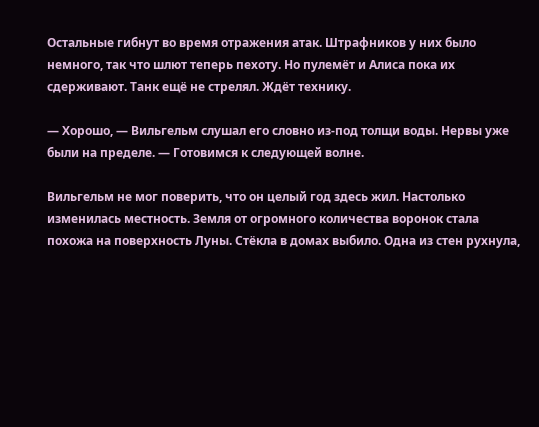Остальные гибнут во время отражения атак. Штрафников у них было немного, так что шлют теперь пехоту. Но пулемёт и Алиса пока их сдерживают. Танк ещё не стрелял. Ждёт технику.

— Хорошо, — Вильгельм слушал его словно из-под толщи воды. Нервы уже были на пределе. — Готовимся к следующей волне.

Вильгельм не мог поверить, что он целый год здесь жил. Настолько изменилась местность. Земля от огромного количества воронок стала похожа на поверхность Луны. Стёкла в домах выбило. Одна из стен рухнула,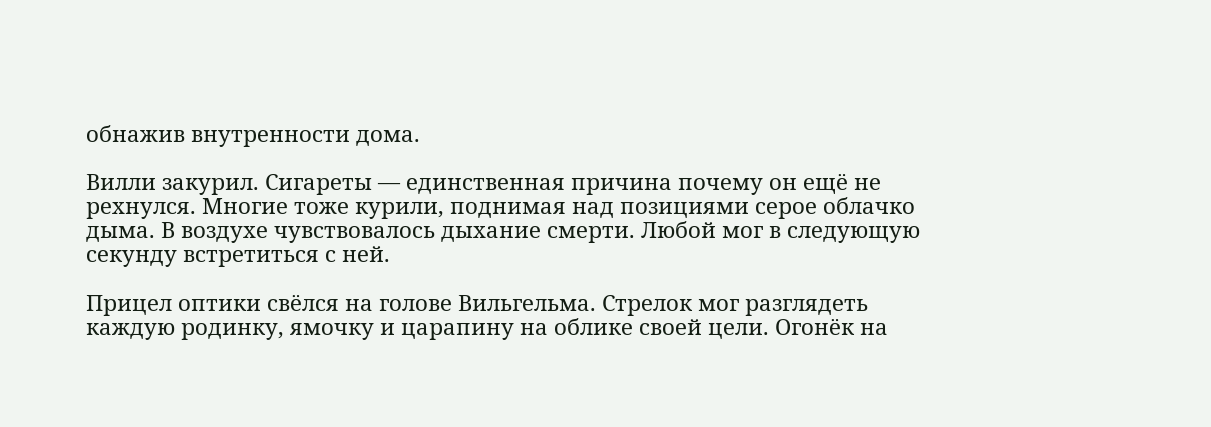обнажив внутренности дома.

Вилли закурил. Сигареты — единственная причина почему он ещё не рехнулся. Многие тоже курили, поднимая над позициями серое облачко дыма. В воздухе чувствовалось дыхание смерти. Любой мог в следующую секунду встретиться с ней.

Прицел оптики свёлся на голове Вильгельма. Стрелок мог разглядеть каждую родинку, ямочку и царапину на облике своей цели. Огонёк на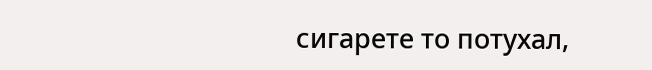сигарете то потухал,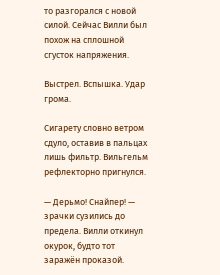то разгорался с новой силой. Сейчас Вилли был похож на сплошной сгусток напряжения.

Выстрел. Вспышка. Удар грома.

Сигарету словно ветром сдуло, оставив в пальцах лишь фильтр. Вильгельм рефлекторно пригнулся.

— Дерьмо! Снайпер! — зрачки сузились до предела. Вилли откинул окурок, будто тот заражён проказой.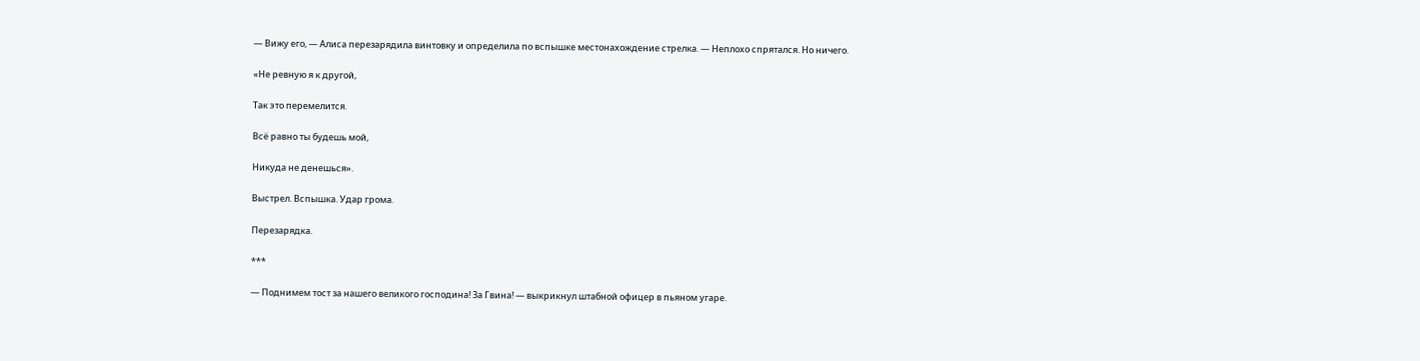— Вижу его, — Алиса перезарядила винтовку и определила по вспышке местонахождение стрелка. — Неплохо спрятался. Но ничего.

«Не ревную я к другой,

Так это перемелится.

Всё равно ты будешь мой,

Никуда не денешься».

Выстрел. Вспышка. Удар грома.

Перезарядка.

***

— Поднимем тост за нашего великого господина! За Гвина! — выкрикнул штабной офицер в пьяном угаре.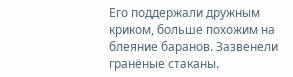Его поддержали дружным криком, больше похожим на блеяние баранов. Зазвенели гранёные стаканы.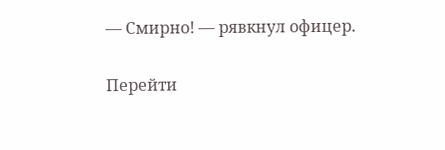— Смирно! — рявкнул офицер.

Перейти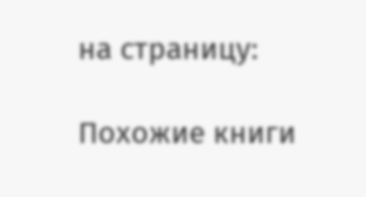на страницу:

Похожие книги